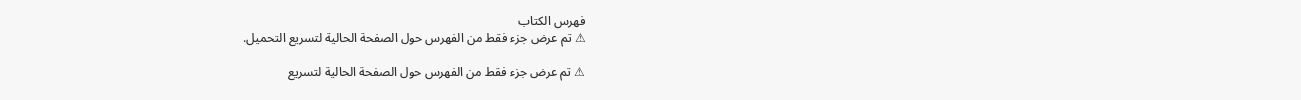فهرس الكتاب
⚠ تم عرض جزء فقط من الفهرس حول الصفحة الحالية لتسريع التحميل.

⚠ تم عرض جزء فقط من الفهرس حول الصفحة الحالية لتسريع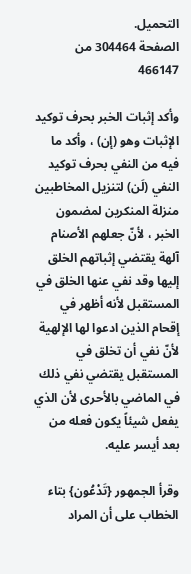التحميل.
الصفحة 304464 من 466147

وأكد إثبات الخبر بحرف توكيد الإثبات وهو (إن) ، وأكد ما فيه من النفي بحرف توكيد النفي (لَن) لتنزيل المخاطبين منزلة المنكرين لمضمون الخبر ، لأنّ جعلهم الأصنام آلهة يقتضي إثباتهم الخلق إليها وقد نفي عنها الخلق في المستقبل لأنه أظهر في إقحام الذين ادعوا لها الإلهية لأنّ نفي أن تخلق في المستقبل يقتضي نفي ذلك في الماضي بالأحرى لأن الذي يفعل شيئاً يكون فعله من بعد أيسر عليه.

وقرأ الجمهور {تَدْعُون} بتاء الخطاب على أن المراد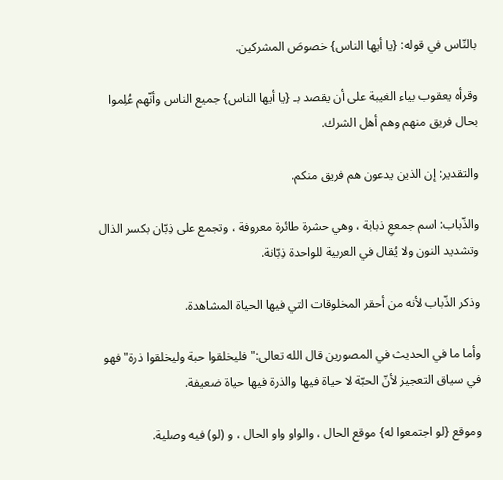بالنّاس في قوله: {يا أيها الناس} خصوصَ المشركين.

وقرأه يعقوب بياء الغيبة على أن يقصد بـ {يا أيها الناس} جميع الناس وأنّهم عُلِموا بحال فريق منهم وهم أهل الشرك.

والتقدير: إن الذين يدعون هم فريق منكم.

والذّباب: اسم جمععِ ذبابة ، وهي حشرة طائرة معروفة ، وتجمع على ذِبّان بكسر الذال وتشديد النون ولا يُقال في العربية للواحدة ذِبّانة.

وذكر الذّباب لأنه من أحقر المخلوقات التي فيها الحياة المشاهدة.

وأما ما في الحديث في المصورين قال الله تعالى:"فليخلقوا حبة وليخلقوا ذرة"فهو في سياق التعجيز لأنّ الحبّة لا حياة فيها والذرة فيها حياة ضعيفة.

وموقع {لو اجتمعوا له} موقع الحال ، والواو واو الحال ، و (لو) فيه وصلية.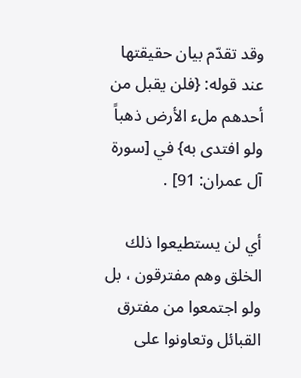وقد تقدّم بيان حقيقتها عند قوله: {فلن يقبل من أحدهم ملء الأرض ذهباً ولو افتدى به} في [سورة آل عمران: 91] .

أي لن يستطيعوا ذلك الخلق وهم مفترقون ، بل ولو اجتمعوا من مفترق القبائل وتعاونوا على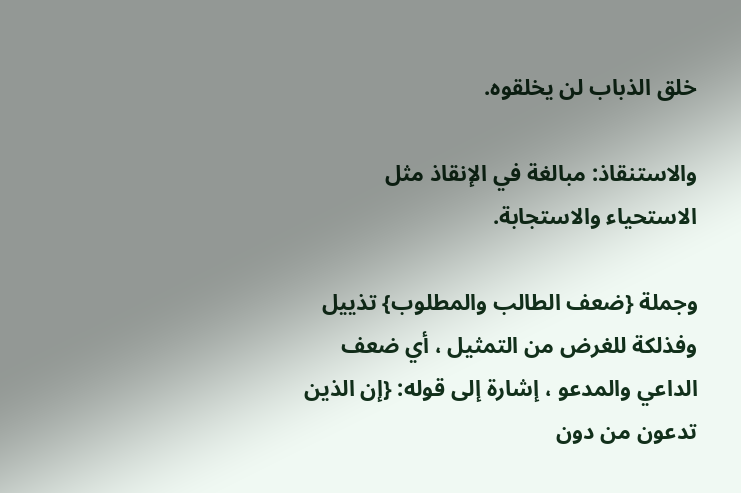خلق الذباب لن يخلقوه.

والاستنقاذ: مبالغة في الإنقاذ مثل الاستحياء والاستجابة.

وجملة {ضعف الطالب والمطلوب} تذييل وفذلكة للغرض من التمثيل ، أي ضعف الداعي والمدعو ، إشارة إلى قوله: {إن الذين تدعون من دون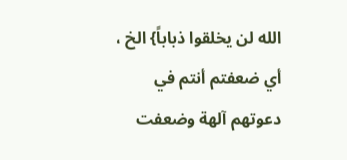الله لن يخلقوا ذباباً} الخ ، أي ضعفتم أنتم في دعوتهم آلهة وضعفت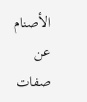الأصنام عن صفات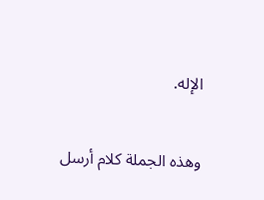الإله.

وهذه الجملة كلام أرسل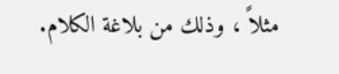مثلاً ، وذلك من بلاغة الكلام.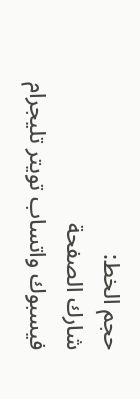حجم الخط:
شارك الصفحة
فيسبوك واتساب تويتر تليجرام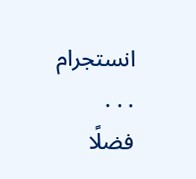انستجرام
. . .
فضلًا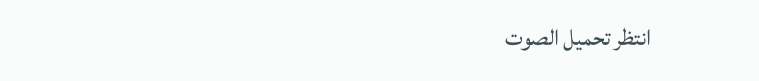انتظر تحميل الصوت